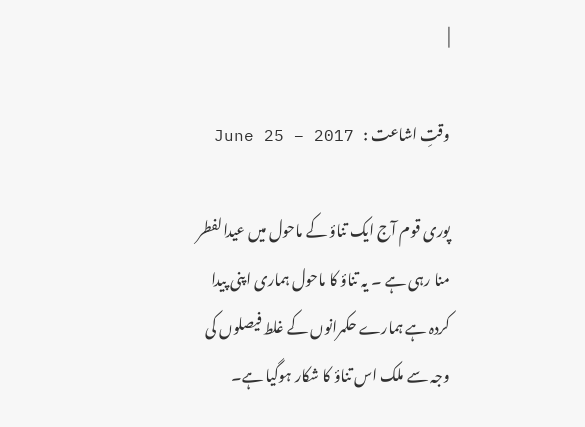|

وقتِ اشاعت :   June 25 – 2017

پوری قوم آج ایک تناؤ کے ماحول میں عیدالفطر منا رہی ہے ۔ یہ تناؤ کا ماحول ہماری اپنی پیدا کردہ ہے ہمارے حکمرانوں کے غلط فیصلوں کی وجہ سے ملک اس تناؤ کا شکار ہوگیا ہے۔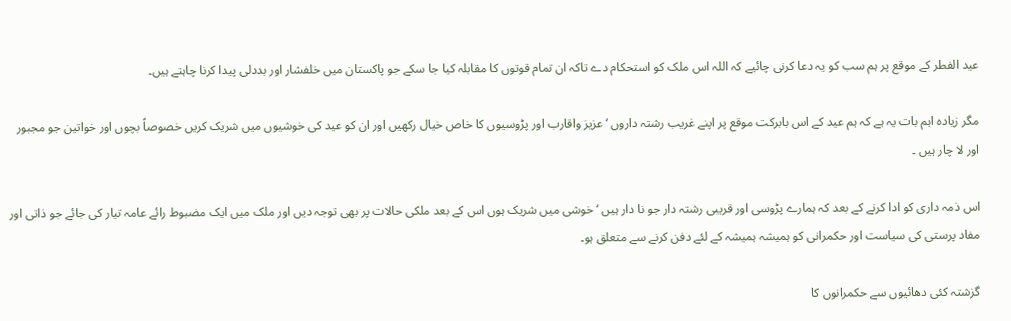عید الفطر کے موقع پر ہم سب کو یہ دعا کرنی چائیے کہ اللہ اس ملک کو استحکام دے تاکہ ان تمام قوتوں کا مقابلہ کیا جا سکے جو پاکستان میں خلفشار اور بددلی پیدا کرنا چاہتے ہیں۔

مگر زیادہ اہم بات یہ ہے کہ ہم عید کے اس بابرکت موقع پر اپنے غریب رشتہ داروں ‘ عزیز واقارب اور پڑوسیوں کا خاص خیال رکھیں اور ان کو عید کی خوشیوں میں شریک کریں خصوصاً بچوں اور خواتین جو مجبور اور لا چار ہیں ۔

اس ذمہ داری کو ادا کرنے کے بعد کہ ہمارے پڑوسی اور قریبی رشتہ دار جو نا دار ہیں ‘ خوشی میں شریک ہوں اس کے بعد ملکی حالات پر بھی توجہ دیں اور ملک میں ایک مضبوط رائے عامہ تیار کی جائے جو ذاتی اور مفاد پرستی کی سیاست اور حکمرانی کو ہمیشہ ہمیشہ کے لئے دفن کرنے سے متعلق ہو۔

گزشتہ کئی دھائیوں سے حکمرانوں کا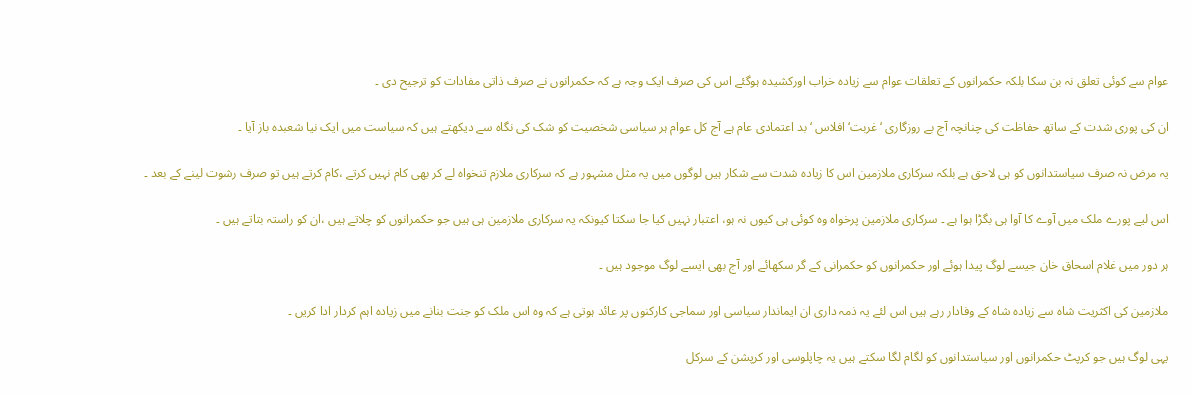عوام سے کوئی تعلق نہ بن سکا بلکہ حکمرانوں کے تعلقات عوام سے زیادہ خراب اورکشیدہ ہوگئے اس کی صرف ایک وجہ ہے کہ حکمرانوں نے صرف ذاتی مفادات کو ترجیح دی ۔

ان کی پوری شدت کے ساتھ حفاظت کی چنانچہ آج بے روزگاری ‘ غربت‘ افلاس ‘ بد اعتمادی عام ہے آج کل عوام ہر سیاسی شخصیت کو شک کی نگاہ سے دیکھتے ہیں کہ سیاست میں ایک نیا شعبدہ باز آیا ۔

یہ مرض نہ صرف سیاستدانوں کو ہی لاحق ہے بلکہ سرکاری ملازمین اس کا زیادہ شدت سے شکار ہیں لوگوں میں یہ مثل مشہور ہے کہ سرکاری ملازم تنخواہ لے کر بھی کام نہیں کرتے ،کام کرتے ہیں تو صرف رشوت لینے کے بعد ۔

اس لیے پورے ملک میں آوے کا آوا ہی بگڑا ہوا ہے ۔ سرکاری ملازمین پرخواہ وہ کوئی ہی کیوں نہ ہو، اعتبار نہیں کیا جا سکتا کیونکہ یہ سرکاری ملازمین ہی ہیں جو حکمرانوں کو چلاتے ہیں ،ان کو راستہ بتاتے ہیں ۔

ہر دور میں غلام اسحاق خان جیسے لوگ پیدا ہوئے اور حکمرانوں کو حکمرانی کے گر سکھائے اور آج بھی ایسے لوگ موجود ہیں ۔

ملازمین کی اکثریت شاہ سے زیادہ شاہ کے وفادار رہے ہیں اس لئے یہ ذمہ داری ان ایماندار سیاسی اور سماجی کارکنوں پر عائد ہوتی ہے کہ وہ اس ملک کو جنت بنانے میں زیادہ اہم کردار ادا کریں ۔

یہی لوگ ہیں جو کرپٹ حکمرانوں اور سیاستدانوں کو لگام لگا سکتے ہیں یہ چاپلوسی اور کرپشن کے سرکل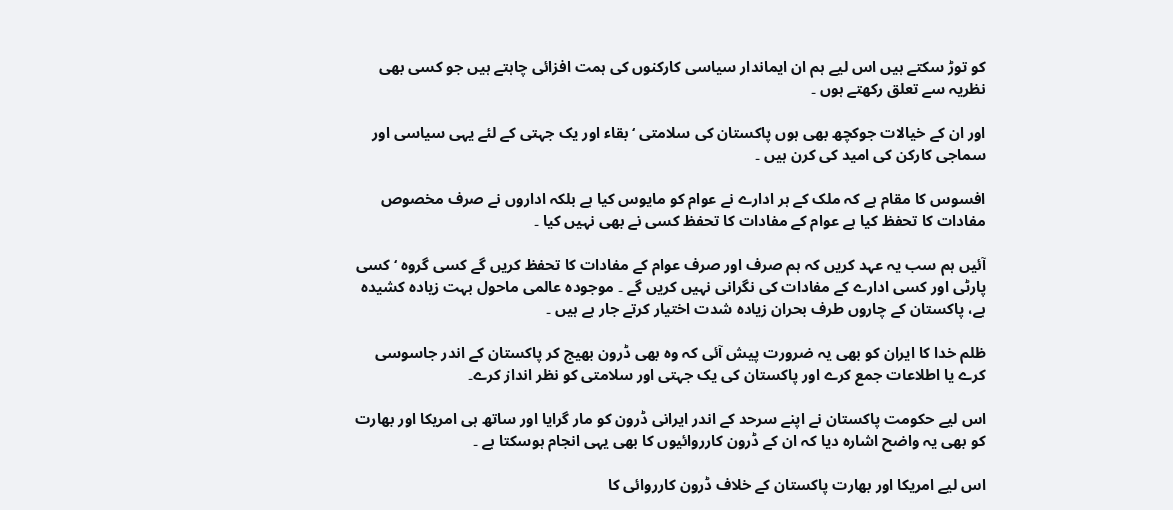کو توڑ سکتے ہیں اس لیے ہم ان ایماندار سیاسی کارکنوں کی ہمت افزائی چاہتے ہیں جو کسی بھی نظریہ سے تعلق رکھتے ہوں ۔

اور ان کے خیالات جوکچھ بھی ہوں پاکستان کی سلامتی ‘ بقاء اور یک جہتی کے لئے یہی سیاسی اور سماجی کارکن کی امید کی کرن ہیں ۔

افسوس کا مقام ہے کہ ملک کے ہر ادارے نے عوام کو مایوس کیا ہے بلکہ اداروں نے صرف مخصوص مفادات کا تحفظ کیا ہے عوام کے مفادات کا تحفظ کسی نے بھی نہیں کیا ۔

آئیں ہم سب یہ عہد کریں کہ ہم صرف اور صرف عوام کے مفادات کا تحفظ کریں گے کسی گروہ ‘ کسی پارٹی اور کسی ادارے کے مفادات کی نگرانی نہیں کریں گے ۔ موجودہ عالمی ماحول بہت زیادہ کشیدہ ہے، پاکستان کے چاروں طرف بحران زیادہ شدت اختیار کرتے جار ہے ہیں ۔

ظلم خدا کا ایران کو بھی یہ ضرورت پیش آئی کہ وہ بھی ڈرون بھیج کر پاکستان کے اندر جاسوسی کرے یا اطلاعات جمع کرے اور پاکستان کی یک جہتی اور سلامتی کو نظر انداز کرے۔

اس لیے حکومت پاکستان نے اپنے سرحد کے اندر ایرانی ڈرون کو مار گرایا اور ساتھ ہی امریکا اور بھارت کو بھی یہ واضح اشارہ دیا کہ ان کے ڈرون کارروائیوں کا بھی یہی انجام ہوسکتا ہے ۔

اس لیے امریکا اور بھارت پاکستان کے خلاف ڈرون کارروائی کا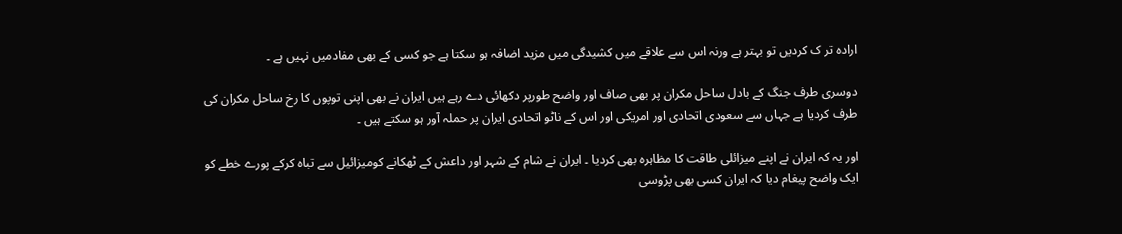ارادہ تر ک کردیں تو بہتر ہے ورنہ اس سے علاقے میں کشیدگی میں مزید اضافہ ہو سکتا ہے جو کسی کے بھی مفادمیں نہیں ہے ۔

دوسری طرف جنگ کے بادل ساحل مکران پر بھی صاف اور واضح طورپر دکھائی دے رہے ہیں ایران نے بھی اپنی توپوں کا رخ ساحل مکران کی طرف کردیا ہے جہاں سے سعودی اتحادی اور امریکی اور اس کے ناٹو اتحادی ایران پر حملہ آور ہو سکتے ہیں ۔

اور یہ کہ ایران نے اپنے میزائلی طاقت کا مظاہرہ بھی کردیا ۔ ایران نے شام کے شہر اور داعش کے ٹھکانے کومیزائیل سے تباہ کرکے پورے خطے کو ایک واضح پیغام دیا کہ ایران کسی بھی پڑوسی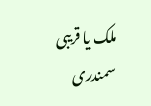ملک یا قریبی سمندری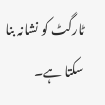ٹارگٹ کو نشانہ بنا سکتا ہے۔